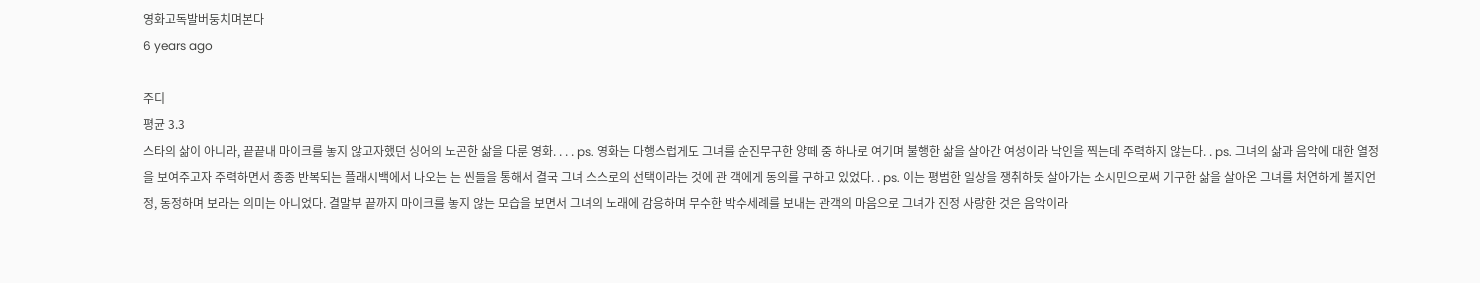영화고독발버둥치며본다
6 years ago

주디
평균 3.3
스타의 삶이 아니라, 끝끝내 마이크를 놓지 않고자했던 싱어의 노곤한 삶을 다룬 영화. . . . ps. 영화는 다행스럽게도 그녀를 순진무구한 양떼 중 하나로 여기며 불행한 삶을 살아간 여성이라 낙인을 찍는데 주력하지 않는다. . ps. 그녀의 삶과 음악에 대한 열정을 보여주고자 주력하면서 종종 반복되는 플래시백에서 나오는 는 씬들을 통해서 결국 그녀 스스로의 선택이라는 것에 관 객에게 동의를 구하고 있었다. . ps. 이는 평범한 일상을 쟁취하듯 살아가는 소시민으로써 기구한 삶을 살아온 그녀를 처연하게 볼지언정, 동정하며 보라는 의미는 아니었다. 결말부 끝까지 마이크를 놓지 않는 모습을 보면서 그녀의 노래에 감응하며 무수한 박수세례를 보내는 관객의 마음으로 그녀가 진정 사랑한 것은 음악이라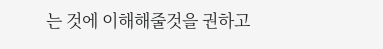는 것에 이해해줄것을 권하고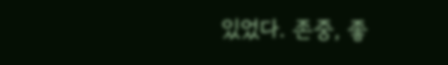있었다. 존중, 좋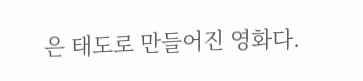은 태도로 만들어진 영화다.